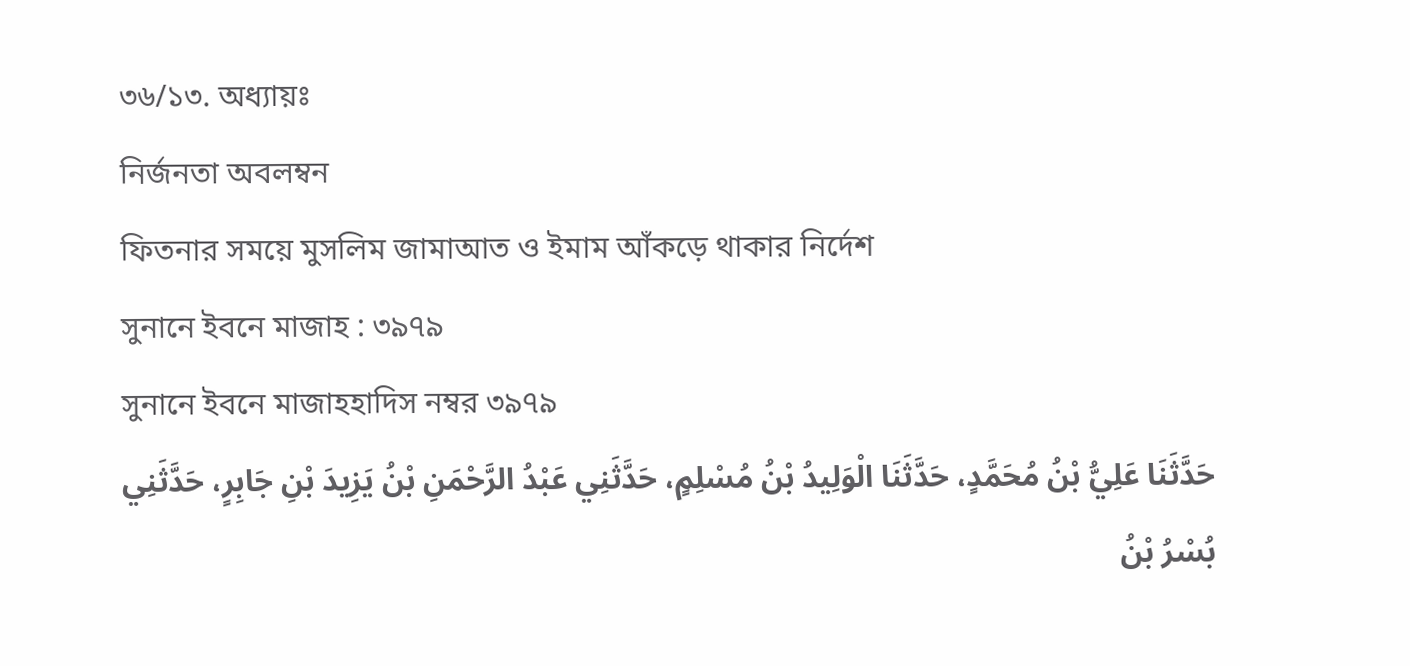৩৬/১৩. অধ্যায়ঃ
নির্জনতা অবলম্বন
ফিতনার সময়ে মুসলিম জামাআত ও ইমাম আঁকড়ে থাকার নির্দেশ
সুনানে ইবনে মাজাহ : ৩৯৭৯
সুনানে ইবনে মাজাহহাদিস নম্বর ৩৯৭৯
حَدَّثَنَا عَلِيُّ بْنُ مُحَمَّدٍ، حَدَّثَنَا الْوَلِيدُ بْنُ مُسْلِمٍ، حَدَّثَنِي عَبْدُ الرَّحْمَنِ بْنُ يَزِيدَ بْنِ جَابِرٍ، حَدَّثَنِي بُسْرُ بْنُ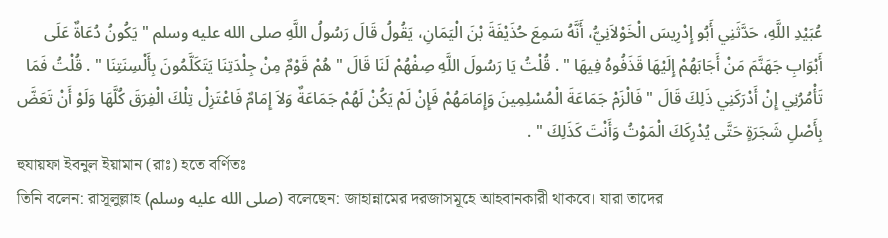عُبَيْدِ اللَّهِ، حَدَّثَنِي أَبُو إِدْرِيسَ الْخَوْلاَنِيُّ، أَنَّهُ سَمِعَ حُذَيْفَةَ بْنَ الْيَمَانِ، يَقُولُ قَالَ رَسُولُ اللَّهِ صلى الله عليه وسلم " يَكُونُ دُعَاةٌ عَلَى أَبْوَابِ جَهَنَّمَ مَنْ أَجَابَهُمْ إِلَيْهَا قَذَفُوهُ فِيهَا " . قُلْتُ يَا رَسُولَ اللَّهِ صِفْهُمْ لَنَا قَالَ " هُمْ قَوْمٌ مِنْ جِلْدَتِنَا يَتَكَلَّمُونَ بِأَلْسِنَتِنَا " . قُلْتُ فَمَا تَأْمُرُنِي إِنْ أَدْرَكَنِي ذَلِكَ قَالَ " فَالْزَمْ جَمَاعَةَ الْمُسْلِمِينَ وَإِمَامَهُمْ فَإِنْ لَمْ يَكُنْ لَهُمْ جَمَاعَةٌ وَلاَ إِمَامٌ فَاعْتَزِلْ تِلْكَ الْفِرَقَ كُلَّهَا وَلَوْ أَنْ تَعَضَّ بِأَصْلِ شَجَرَةٍ حَتَّى يُدْرِكَكَ الْمَوْتُ وَأَنْتَ كَذَلِكَ " .
হুযায়ফা ইবনুল ইয়ামান (রাঃ) হতে বর্ণিতঃ
তিনি বলেন: রাসূলুল্লাহ (صلى الله عليه وسلم) বলেছেন: জাহান্নামের দরজাসমূহে আহবানকারী থাকবে। যারা তাদের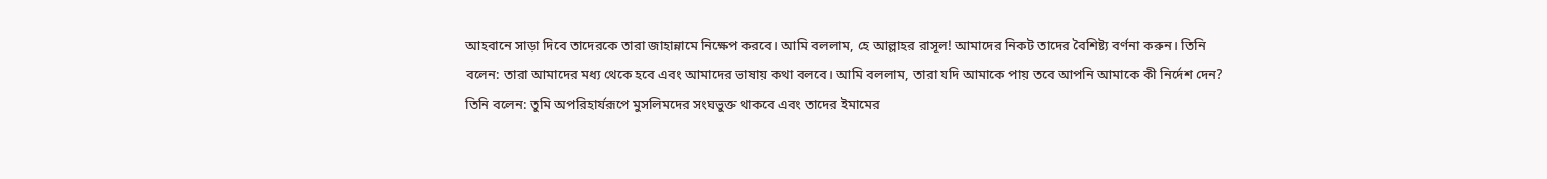আহবানে সাড়া দিবে তাদেরকে তারা জাহান্নামে নিক্ষেপ করবে। আমি বললাম, হে আল্লাহর রাসূল! আমাদের নিকট তাদের বৈশিষ্ট্য বর্ণনা করুন। তিনি বলেন: তারা আমাদের মধ্য থেকে হবে এবং আমাদের ভাষায় কথা বলবে। আমি বললাম, তারা যদি আমাকে পায় তবে আপনি আমাকে কী নির্দেশ দেন? তিনি বলেন: তুমি অপরিহার্যরূপে মুসলিমদের সংঘভুক্ত থাকবে এবং তাদের ইমামের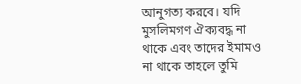আনুগত্য করবে। যদি মুসলিমগণ ঐক্যবদ্ধ না থাকে এবং তাদের ইমামও না থাকে তাহলে তুমি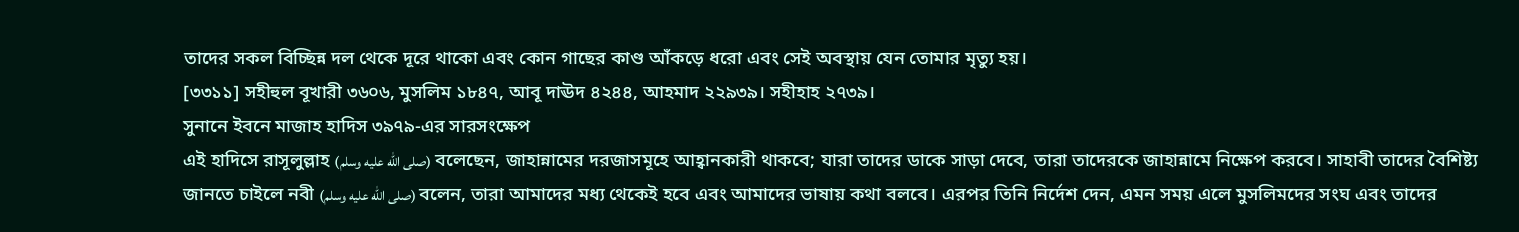তাদের সকল বিচ্ছিন্ন দল থেকে দূরে থাকো এবং কোন গাছের কাণ্ড আঁকড়ে ধরো এবং সেই অবস্থায় যেন তোমার মৃত্যু হয়।
[৩৩১১] সহীহুল বূখারী ৩৬০৬, মুসলিম ১৮৪৭, আবূ দাঊদ ৪২৪৪, আহমাদ ২২৯৩৯। সহীহাহ ২৭৩৯।
সুনানে ইবনে মাজাহ হাদিস ৩৯৭৯-এর সারসংক্ষেপ
এই হাদিসে রাসূলুল্লাহ (صلى الله عليه وسلم) বলেছেন, জাহান্নামের দরজাসমূহে আহ্বানকারী থাকবে; যারা তাদের ডাকে সাড়া দেবে, তারা তাদেরকে জাহান্নামে নিক্ষেপ করবে। সাহাবী তাদের বৈশিষ্ট্য জানতে চাইলে নবী (صلى الله عليه وسلم) বলেন, তারা আমাদের মধ্য থেকেই হবে এবং আমাদের ভাষায় কথা বলবে। এরপর তিনি নির্দেশ দেন, এমন সময় এলে মুসলিমদের সংঘ এবং তাদের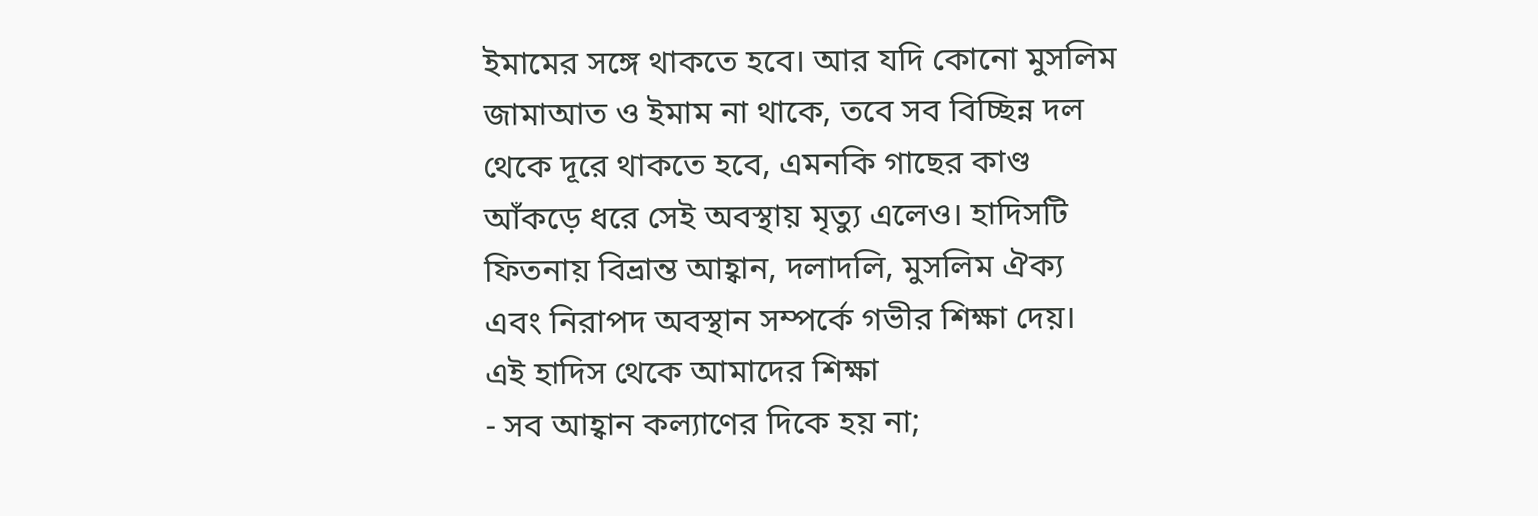ইমামের সঙ্গে থাকতে হবে। আর যদি কোনো মুসলিম জামাআত ও ইমাম না থাকে, তবে সব বিচ্ছিন্ন দল থেকে দূরে থাকতে হবে, এমনকি গাছের কাণ্ড আঁকড়ে ধরে সেই অবস্থায় মৃত্যু এলেও। হাদিসটি ফিতনায় বিভ্রান্ত আহ্বান, দলাদলি, মুসলিম ঐক্য এবং নিরাপদ অবস্থান সম্পর্কে গভীর শিক্ষা দেয়।
এই হাদিস থেকে আমাদের শিক্ষা
- সব আহ্বান কল্যাণের দিকে হয় না;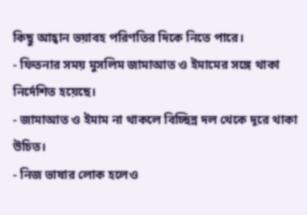কিছু আহ্বান ভয়াবহ পরিণতির দিকে নিতে পারে।
- ফিতনার সময় মুসলিম জামাআত ও ইমামের সঙ্গে থাকা নির্দেশিত হয়েছে।
- জামাআত ও ইমাম না থাকলে বিচ্ছিন্ন দল থেকে দূরে থাকা উচিত।
- নিজ ভাষার লোক হলেও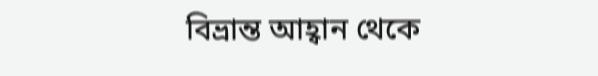বিভ্রান্ত আহ্বান থেকে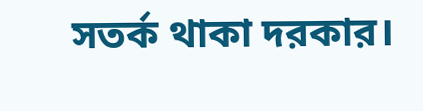সতর্ক থাকা দরকার।